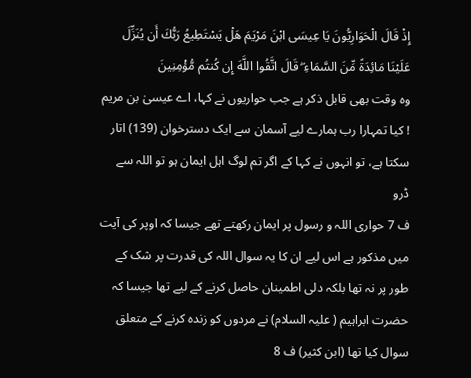إِذْ قَالَ الْحَوَارِيُّونَ يَا عِيسَى ابْنَ مَرْيَمَ هَلْ يَسْتَطِيعُ رَبُّكَ أَن يُنَزِّلَ عَلَيْنَا مَائِدَةً مِّنَ السَّمَاءِ ۖ قَالَ اتَّقُوا اللَّهَ إِن كُنتُم مُّؤْمِنِينَ
وہ وقت بھی قابل ذکر ہے جب حواریوں نے کہا، اے عیسیٰ بن مریم ! کیا تمہارا رب ہمارے لیے آسمان سے ایک دسترخوان (139) اتار سکتا ہے، تو انہوں نے کہا کے اگر تم لوگ اہل ایمان ہو تو اللہ سے ڈرو
ف 7 حواری اللہ و رسول پر ایمان رکھتے تھے جیسا کہ اوپر کی آیت میں مذکور ہے اس لیے ان کا یہ سوال اللہ کی قدرت پر شک کے طور پر نہ تھا بلکہ دلی اطمینان حاصل کرنے کے لیے تھا جیسا کہ حضرت ابراہیم ( علیہ السلام) نے مردوں کو زندہ کرنے کے متعلق سوال کیا تھا (ابن کثیر) ف 8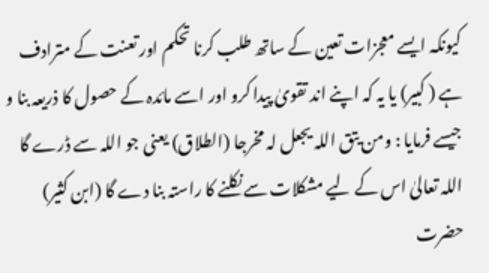کیونکہ ایسے معجزات تعین کے ساتھ طلب کرنا تحکم اور تعنت کے مترادف ہے ( کبیر) یا یہ کہ اپنے اند تقویٰ پیدا کرو اور اسے مائدہ کے حصول کا ذریعہ بنا و جیسے فرمایا : ومن یتق اللہ یجعل لہ مخرجا (الطلاق) یعنی جو اللہ سے ڈرے گا اللہ تعالیٰ اس کے لیے مشکلات سے نکلنے کا راستہ بنا دے گا (ابن کثیر) حضرت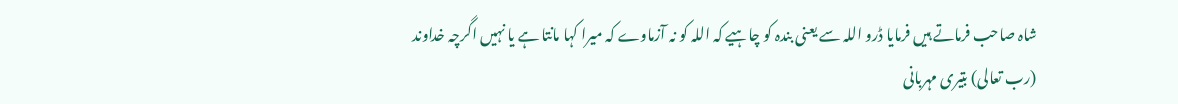شاہ صاحب فرماتے ہیں فرمایا ڈرو اللہ سے یعنی بندہ کو چاہیے کہ اللہ کو نہ آزماوے کہ میرا کہا مانتا ہے یا نہیں اگرچہ خداوند (رب تعالی) بتیری مہربانی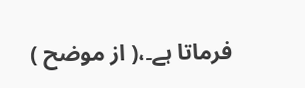فرماتا ہے۔،( از موضح )